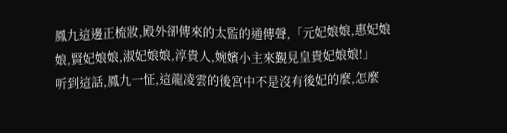鳳九這邊正梳妝,殿外卻傳來的太監的通傳聲,「元妃娘娘,惠妃娘娘,賢妃娘娘,淑妃娘娘,淳貴人,婉嬪小主來覲見皇貴妃娘娘!」
听到這話,鳳九一怔,這龍凌雲的後宮中不是沒有後妃的麼,怎麼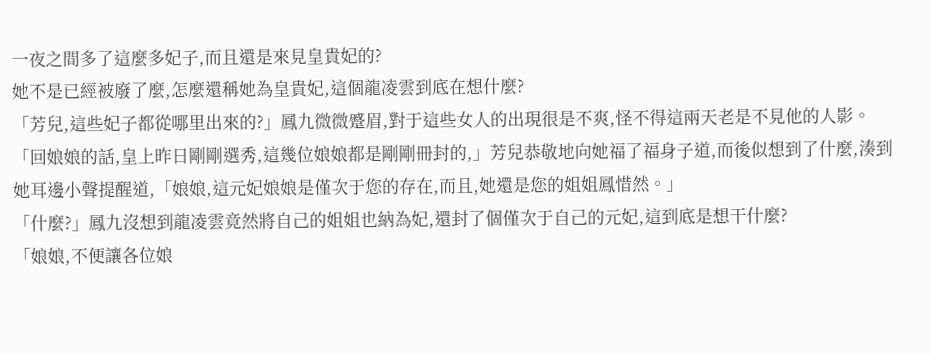一夜之間多了這麼多妃子,而且還是來見皇貴妃的?
她不是已經被廢了麼,怎麼還稱她為皇貴妃,這個龍凌雲到底在想什麼?
「芳兒,這些妃子都從哪里出來的?」鳳九微微蹙眉,對于這些女人的出現很是不爽,怪不得這兩天老是不見他的人影。
「回娘娘的話,皇上昨日剛剛選秀,這幾位娘娘都是剛剛冊封的,」芳兒恭敬地向她福了福身子道,而後似想到了什麼,湊到她耳邊小聲提醒道,「娘娘,這元妃娘娘是僅次于您的存在,而且,她還是您的姐姐鳳惜然。」
「什麼?」鳳九沒想到龍凌雲竟然將自己的姐姐也納為妃,還封了個僅次于自己的元妃,這到底是想干什麼?
「娘娘,不便讓各位娘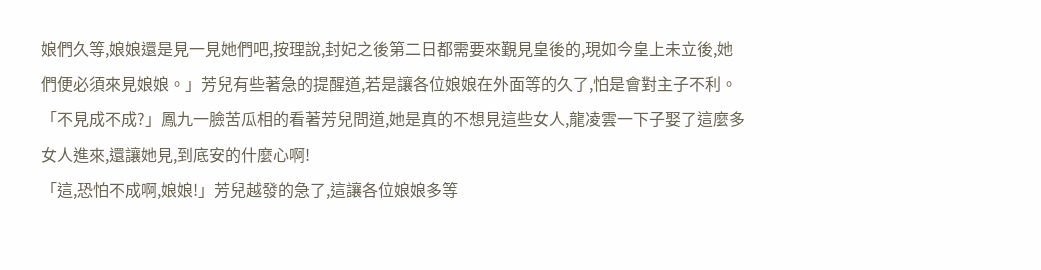娘們久等,娘娘還是見一見她們吧,按理說,封妃之後第二日都需要來覲見皇後的,現如今皇上未立後,她們便必須來見娘娘。」芳兒有些著急的提醒道,若是讓各位娘娘在外面等的久了,怕是會對主子不利。
「不見成不成?」鳳九一臉苦瓜相的看著芳兒問道,她是真的不想見這些女人,龍凌雲一下子娶了這麼多女人進來,還讓她見,到底安的什麼心啊!
「這,恐怕不成啊,娘娘!」芳兒越發的急了,這讓各位娘娘多等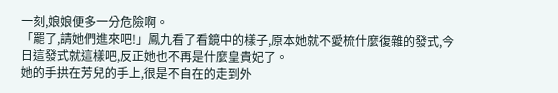一刻,娘娘便多一分危險啊。
「罷了,請她們進來吧!」鳳九看了看鏡中的樣子,原本她就不愛梳什麼復雜的發式,今日這發式就這樣吧,反正她也不再是什麼皇貴妃了。
她的手拱在芳兒的手上,很是不自在的走到外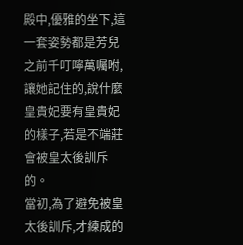殿中,優雅的坐下,這一套姿勢都是芳兒之前千叮嚀萬囑咐,讓她記住的,說什麼皇貴妃要有皇貴妃的樣子,若是不端莊會被皇太後訓斥的。
當初,為了避免被皇太後訓斥,才練成的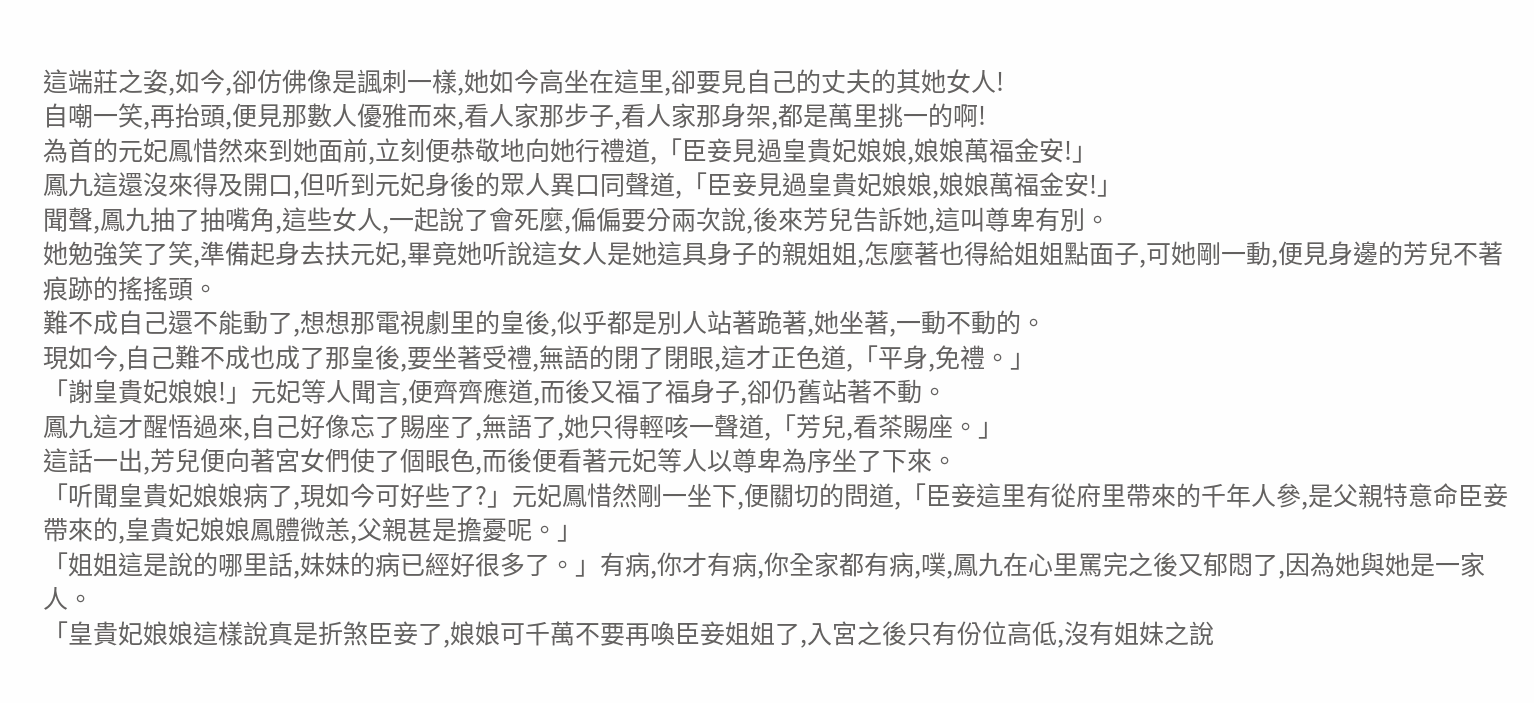這端莊之姿,如今,卻仿佛像是諷刺一樣,她如今高坐在這里,卻要見自己的丈夫的其她女人!
自嘲一笑,再抬頭,便見那數人優雅而來,看人家那步子,看人家那身架,都是萬里挑一的啊!
為首的元妃鳳惜然來到她面前,立刻便恭敬地向她行禮道,「臣妾見過皇貴妃娘娘,娘娘萬福金安!」
鳳九這還沒來得及開口,但听到元妃身後的眾人異口同聲道,「臣妾見過皇貴妃娘娘,娘娘萬福金安!」
聞聲,鳳九抽了抽嘴角,這些女人,一起說了會死麼,偏偏要分兩次說,後來芳兒告訴她,這叫尊卑有別。
她勉強笑了笑,準備起身去扶元妃,畢竟她听說這女人是她這具身子的親姐姐,怎麼著也得給姐姐點面子,可她剛一動,便見身邊的芳兒不著痕跡的搖搖頭。
難不成自己還不能動了,想想那電視劇里的皇後,似乎都是別人站著跪著,她坐著,一動不動的。
現如今,自己難不成也成了那皇後,要坐著受禮,無語的閉了閉眼,這才正色道,「平身,免禮。」
「謝皇貴妃娘娘!」元妃等人聞言,便齊齊應道,而後又福了福身子,卻仍舊站著不動。
鳳九這才醒悟過來,自己好像忘了賜座了,無語了,她只得輕咳一聲道,「芳兒,看茶賜座。」
這話一出,芳兒便向著宮女們使了個眼色,而後便看著元妃等人以尊卑為序坐了下來。
「听聞皇貴妃娘娘病了,現如今可好些了?」元妃鳳惜然剛一坐下,便關切的問道,「臣妾這里有從府里帶來的千年人參,是父親特意命臣妾帶來的,皇貴妃娘娘鳳體微恙,父親甚是擔憂呢。」
「姐姐這是說的哪里話,妹妹的病已經好很多了。」有病,你才有病,你全家都有病,噗,鳳九在心里罵完之後又郁悶了,因為她與她是一家人。
「皇貴妃娘娘這樣說真是折煞臣妾了,娘娘可千萬不要再喚臣妾姐姐了,入宮之後只有份位高低,沒有姐妹之說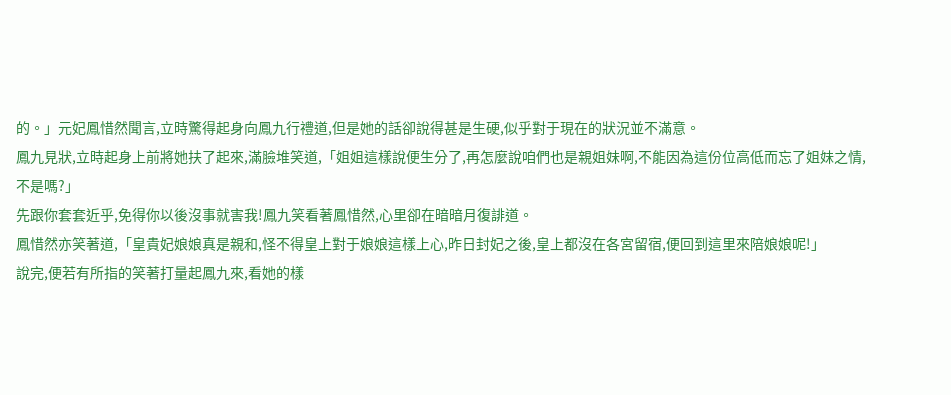的。」元妃鳳惜然聞言,立時驚得起身向鳳九行禮道,但是她的話卻說得甚是生硬,似乎對于現在的狀況並不滿意。
鳳九見狀,立時起身上前將她扶了起來,滿臉堆笑道,「姐姐這樣說便生分了,再怎麼說咱們也是親姐妹啊,不能因為這份位高低而忘了姐妹之情,不是嗎?」
先跟你套套近乎,免得你以後沒事就害我!鳳九笑看著鳳惜然,心里卻在暗暗月復誹道。
鳳惜然亦笑著道,「皇貴妃娘娘真是親和,怪不得皇上對于娘娘這樣上心,昨日封妃之後,皇上都沒在各宮留宿,便回到這里來陪娘娘呢!」
說完,便若有所指的笑著打量起鳳九來,看她的樣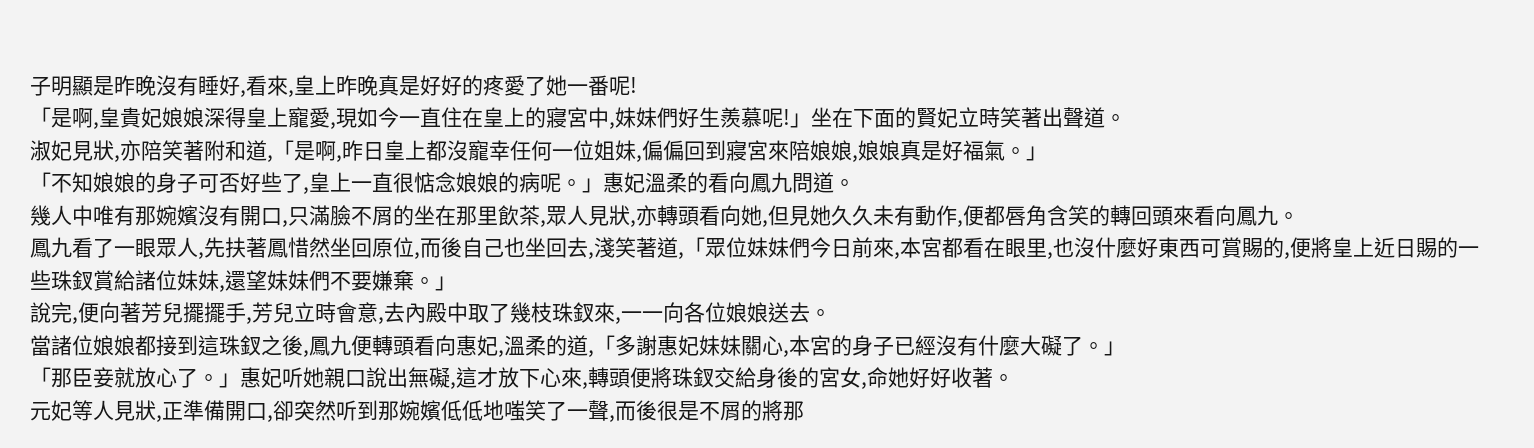子明顯是昨晚沒有睡好,看來,皇上昨晚真是好好的疼愛了她一番呢!
「是啊,皇貴妃娘娘深得皇上寵愛,現如今一直住在皇上的寢宮中,妹妹們好生羨慕呢!」坐在下面的賢妃立時笑著出聲道。
淑妃見狀,亦陪笑著附和道,「是啊,昨日皇上都沒寵幸任何一位姐妹,偏偏回到寢宮來陪娘娘,娘娘真是好福氣。」
「不知娘娘的身子可否好些了,皇上一直很惦念娘娘的病呢。」惠妃溫柔的看向鳳九問道。
幾人中唯有那婉嬪沒有開口,只滿臉不屑的坐在那里飲茶,眾人見狀,亦轉頭看向她,但見她久久未有動作,便都唇角含笑的轉回頭來看向鳳九。
鳳九看了一眼眾人,先扶著鳳惜然坐回原位,而後自己也坐回去,淺笑著道,「眾位妹妹們今日前來,本宮都看在眼里,也沒什麼好東西可賞賜的,便將皇上近日賜的一些珠釵賞給諸位妹妹,還望妹妹們不要嫌棄。」
說完,便向著芳兒擺擺手,芳兒立時會意,去內殿中取了幾枝珠釵來,一一向各位娘娘送去。
當諸位娘娘都接到這珠釵之後,鳳九便轉頭看向惠妃,溫柔的道,「多謝惠妃妹妹關心,本宮的身子已經沒有什麼大礙了。」
「那臣妾就放心了。」惠妃听她親口說出無礙,這才放下心來,轉頭便將珠釵交給身後的宮女,命她好好收著。
元妃等人見狀,正準備開口,卻突然听到那婉嬪低低地嗤笑了一聲,而後很是不屑的將那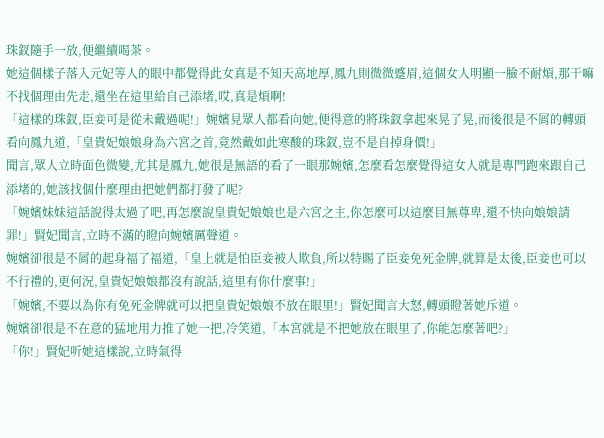珠釵隨手一放,便繼續喝茶。
她這個樣子落入元妃等人的眼中都覺得此女真是不知天高地厚,鳳九則微微蹙眉,這個女人明顯一臉不耐煩,那干嘛不找個理由先走,還坐在這里給自己添堵,哎,真是煩啊!
「這樣的珠釵,臣妾可是從未戴過呢!」婉嬪見眾人都看向她,便得意的將珠釵拿起來晃了晃,而後很是不屑的轉頭看向鳳九道,「皇貴妃娘娘身為六宮之首,竟然戴如此寒酸的珠釵,豈不是自掉身價!」
聞言,眾人立時面色微變,尤其是鳳九,她很是無語的看了一眼那婉嬪,怎麼看怎麼覺得這女人就是專門跑來跟自己添堵的,她該找個什麼理由把她們都打發了呢?
「婉嬪妹妹這話說得太過了吧,再怎麼說皇貴妃娘娘也是六宮之主,你怎麼可以這麼目無尊卑,還不快向娘娘請罪!」賢妃聞言,立時不滿的瞪向婉嬪厲聲道。
婉嬪卻很是不屑的起身福了福道,「皇上就是怕臣妾被人欺負,所以特賜了臣妾免死金牌,就算是太後,臣妾也可以不行禮的,更何況,皇貴妃娘娘都沒有說話,這里有你什麼事!」
「婉嬪,不要以為你有免死金牌就可以把皇貴妃娘娘不放在眼里!」賢妃聞言大怒,轉頭瞪著她斥道。
婉嬪卻很是不在意的猛地用力推了她一把,冷笑道,「本宮就是不把她放在眼里了,你能怎麼著吧?」
「你!」賢妃听她這樣說,立時氣得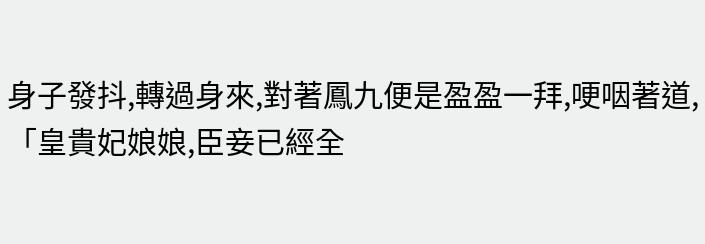身子發抖,轉過身來,對著鳳九便是盈盈一拜,哽咽著道,「皇貴妃娘娘,臣妾已經全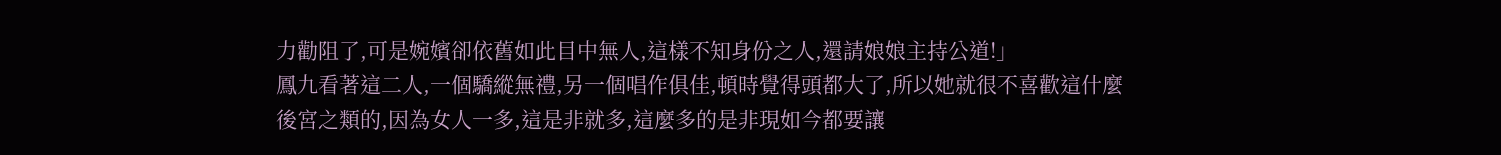力勸阻了,可是婉嬪卻依舊如此目中無人,這樣不知身份之人,還請娘娘主持公道!」
鳳九看著這二人,一個驕縱無禮,另一個唱作俱佳,頓時覺得頭都大了,所以她就很不喜歡這什麼後宮之類的,因為女人一多,這是非就多,這麼多的是非現如今都要讓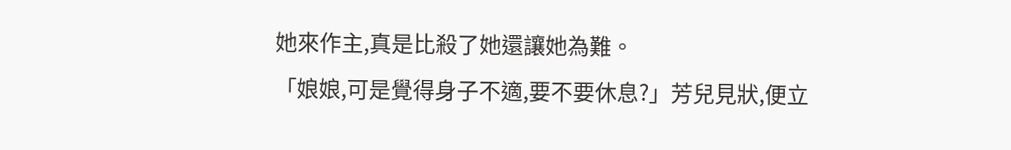她來作主,真是比殺了她還讓她為難。
「娘娘,可是覺得身子不適,要不要休息?」芳兒見狀,便立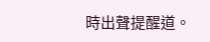時出聲提醒道。